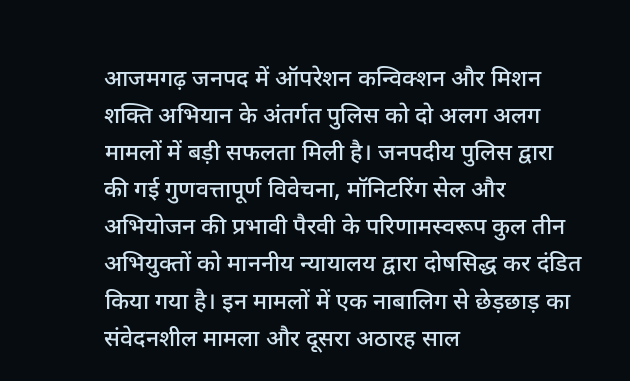आजमगढ़ जनपद में ऑपरेशन कन्विक्शन और मिशन शक्ति अभियान के अंतर्गत पुलिस को दो अलग अलग मामलों में बड़ी सफलता मिली है। जनपदीय पुलिस द्वारा की गई गुणवत्तापूर्ण विवेचना, मॉनिटरिंग सेल और अभियोजन की प्रभावी पैरवी के परिणामस्वरूप कुल तीन अभियुक्तों को माननीय न्यायालय द्वारा दोषसिद्ध कर दंडित किया गया है। इन मामलों में एक नाबालिग से छेड़छाड़ का संवेदनशील मामला और दूसरा अठारह साल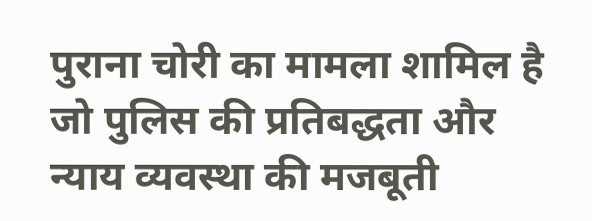पुराना चोरी का मामला शामिल है जो पुलिस की प्रतिबद्धता और न्याय व्यवस्था की मजबूती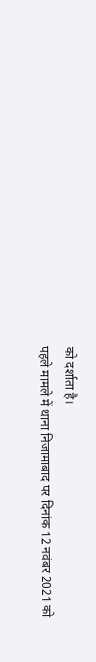को दर्शाता है।
पहले मामले में थाना निजामाबाद पर दिनांक 12 नवंबर 2021 को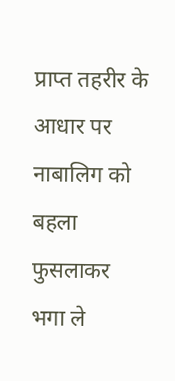प्राप्त तहरीर के आधार पर नाबालिग को बहला फुसलाकर भगा ले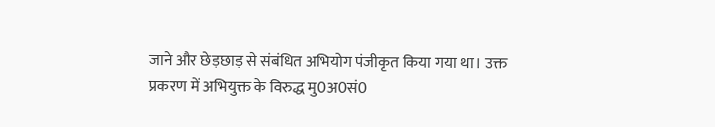जाने और छेड़छाड़ से संबंधित अभियोग पंजीकृत किया गया था। उक्त प्रकरण में अभियुक्त के विरुद्ध मु0अ0सं0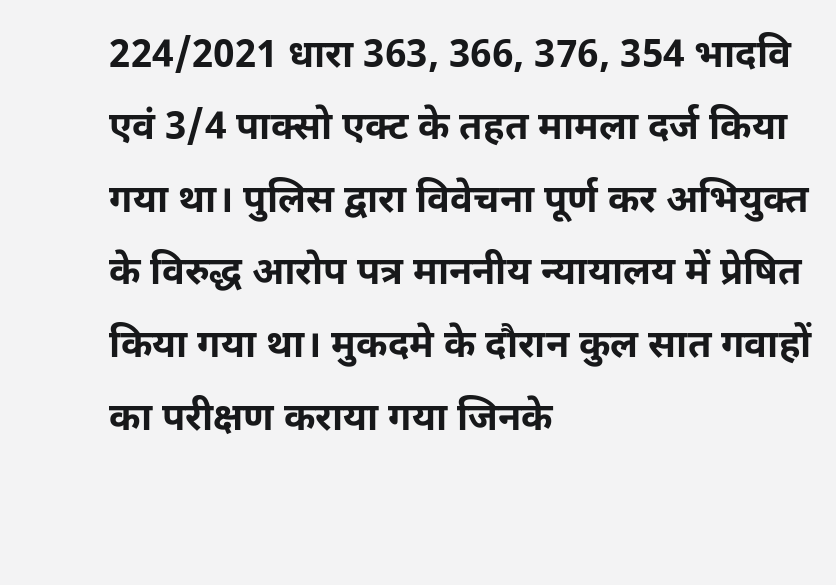224/2021 धारा 363, 366, 376, 354 भादवि एवं 3/4 पाक्सो एक्ट के तहत मामला दर्ज किया गया था। पुलिस द्वारा विवेचना पूर्ण कर अभियुक्त के विरुद्ध आरोप पत्र माननीय न्यायालय में प्रेषित किया गया था। मुकदमे के दौरान कुल सात गवाहों का परीक्षण कराया गया जिनके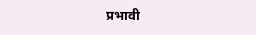प्रभावी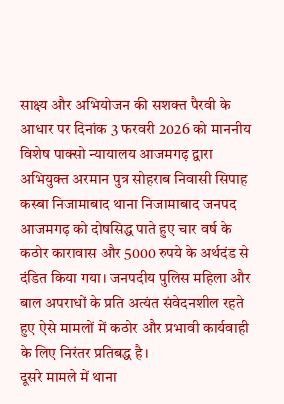साक्ष्य और अभियोजन की सशक्त पैरवी के आधार पर दिनांक 3 फरवरी 2026 को माननीय विशेष पाक्सो न्यायालय आजमगढ़ द्वारा अभियुक्त अरमान पुत्र सोहराब निवासी सिपाह कस्बा निजामाबाद थाना निजामाबाद जनपद आजमगढ़ को दोषसिद्ध पाते हुए चार वर्ष के कठोर कारावास और 5000 रुपये के अर्थदंड से दंडित किया गया। जनपदीय पुलिस महिला और बाल अपराधों के प्रति अत्यंत संवेदनशील रहते हुए ऐसे मामलों में कठोर और प्रभावी कार्यवाही के लिए निरंतर प्रतिबद्ध है।
दूसरे मामले में थाना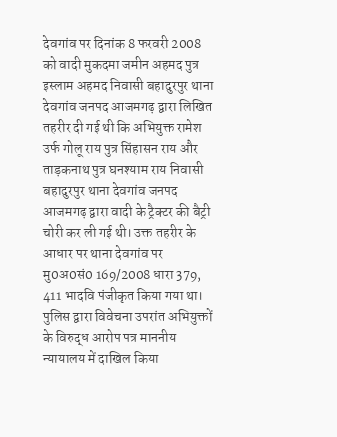देवगांव पर दिनांक 8 फरवरी 2008 को वादी मुकदमा जमीन अहमद पुत्र इस्लाम अहमद निवासी बहादुरपुर थाना देवगांव जनपद आजमगढ़ द्वारा लिखित तहरीर दी गई थी कि अभियुक्त रामेश उर्फ गोलू राय पुत्र सिंहासन राय और ताड़कनाथ पुत्र घनश्याम राय निवासी बहादुरपुर थाना देवगांव जनपद आजमगढ़ द्वारा वादी के ट्रैक्टर की बैट्री चोरी कर ली गई थी। उक्त तहरीर के आधार पर थाना देवगांव पर मु0अ0सं0 169/2008 धारा 379, 411 भादवि पंजीकृत किया गया था। पुलिस द्वारा विवेचना उपरांत अभियुक्तों के विरुद्ध आरोप पत्र माननीय न्यायालय में दाखिल किया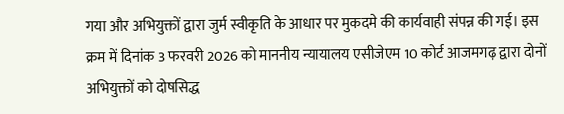गया और अभियुक्तों द्वारा जुर्म स्वीकृति के आधार पर मुकदमे की कार्यवाही संपन्न की गई। इस क्रम में दिनांक 3 फरवरी 2026 को माननीय न्यायालय एसीजेएम 10 कोर्ट आजमगढ़ द्वारा दोनों अभियुक्तों को दोषसिद्ध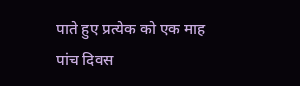पाते हुए प्रत्येक को एक माह पांच दिवस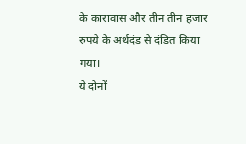के कारावास और तीन तीन हजार रुपये के अर्थदंड से दंडित किया गया।
ये दोनों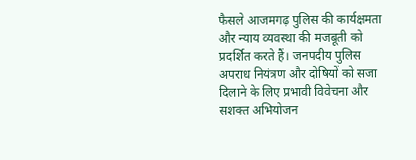फैसले आजमगढ़ पुलिस की कार्यक्षमता और न्याय व्यवस्था की मजबूती को प्रदर्शित करते हैं। जनपदीय पुलिस अपराध नियंत्रण और दोषियों को सजा दिलाने के लिए प्रभावी विवेचना और सशक्त अभियोजन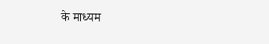के माध्यम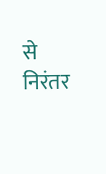से निरंतर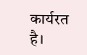कार्यरत है।